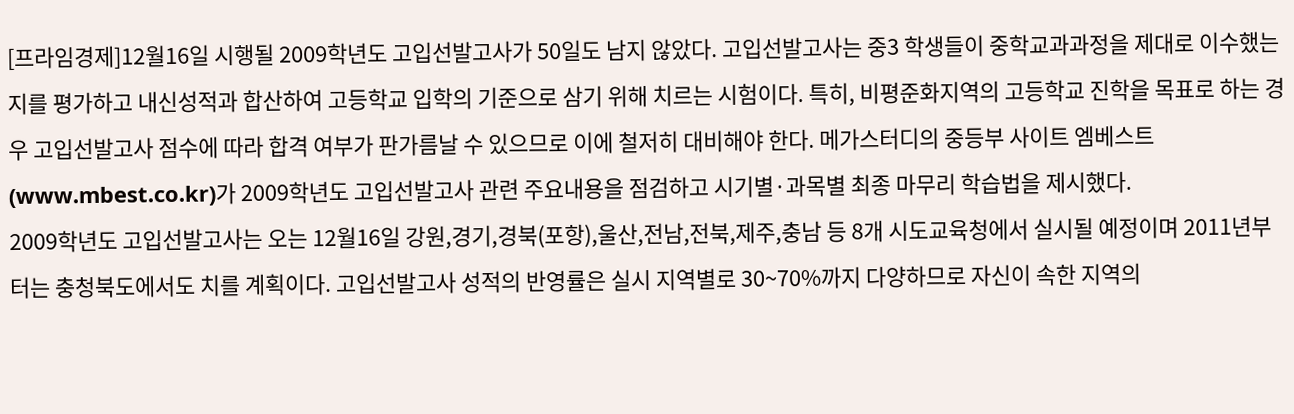[프라임경제]12월16일 시행될 2009학년도 고입선발고사가 50일도 남지 않았다. 고입선발고사는 중3 학생들이 중학교과과정을 제대로 이수했는지를 평가하고 내신성적과 합산하여 고등학교 입학의 기준으로 삼기 위해 치르는 시험이다. 특히, 비평준화지역의 고등학교 진학을 목표로 하는 경우 고입선발고사 점수에 따라 합격 여부가 판가름날 수 있으므로 이에 철저히 대비해야 한다. 메가스터디의 중등부 사이트 엠베스트(www.mbest.co.kr)가 2009학년도 고입선발고사 관련 주요내용을 점검하고 시기별·과목별 최종 마무리 학습법을 제시했다.
2009학년도 고입선발고사는 오는 12월16일 강원,경기,경북(포항),울산,전남,전북,제주,충남 등 8개 시도교육청에서 실시될 예정이며 2011년부터는 충청북도에서도 치를 계획이다. 고입선발고사 성적의 반영률은 실시 지역별로 30~70%까지 다양하므로 자신이 속한 지역의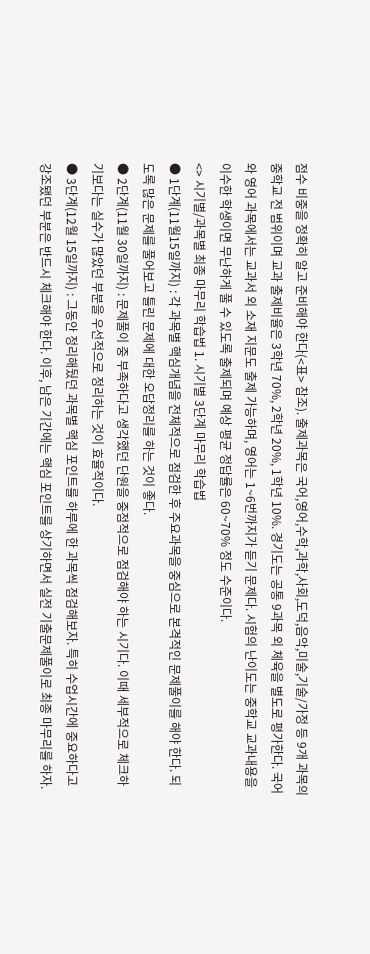점수 비중을 정확히 알고 준비해야 한다(<표> 참조). 출제과목은 국어,영어,수학,과학,사회,도덕,음악,미술,기술/가정 등 9개 과목의 중학교 전 범위이며 교과 출제비율은 3학년 70%, 2학년 20%, 1학년 10%. 경기도는 공통 9과목 외 체육을 별도로 평가한다. 국어와 영어 과목에서는 교과서 외 소재 지문도 출제 가능하며, 영어는 1~6번까지가 듣기 문제다. 시험의 난이도는 중학교 교과내용을 이수한 학생이면 무난하게 풀 수 있도록 출제되며 예상 평균 정답률은 60~70% 정도 수준이다.
<> 시기별/과목별 최종 마무리 학습법 1. 시기별 3단계 마무리 학습법
● 1단계(11월15일까지) : 각 과목별 핵심개념을 전체적으로 점검한 후 주요과목을 중심으로 본격적인 문제풀이를 해야 한다. 되도록 많은 문제를 풀어보고 틀린 문제에 대한 오답정리를 하는 것이 좋다.
● 2단계(11월 30일까지) : 문제풀이 중 부족하다고 생각했던 단원을 중점적으로 점검해야 하는 시기다. 이때 세부적으로 체크하기보다는 실수가 많았던 부분을 우선적으로 정리하는 것이 효율적이다.
● 3단계(12월 15일까지) : 그동안 정리해뒀던 과목별 핵심 포인트를 하루에 한 과목씩 점검해보자. 특히 수업시간에 중요하다고 강조됐던 부분은 반드시 체크해야 한다. 이후, 남은 기간에는 핵심 포인트를 상기하면서 실전 기출문제풀이로 최종 마무리를 하자.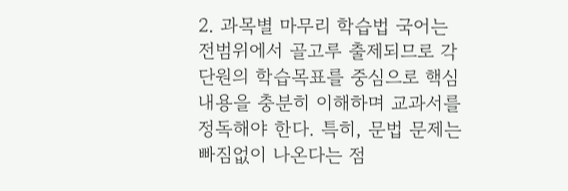2. 과목별 마무리 학습법 국어는 전범위에서 골고루 출제되므로 각 단원의 학습목표를 중심으로 핵심 내용을 충분히 이해하며 교과서를 정독해야 한다. 특히, 문법 문제는 빠짐없이 나온다는 점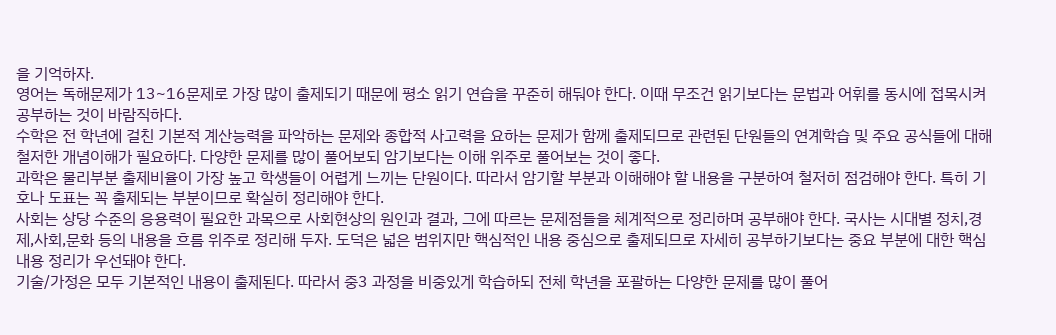을 기억하자.
영어는 독해문제가 13~16문제로 가장 많이 출제되기 때문에 평소 읽기 연습을 꾸준히 해둬야 한다. 이때 무조건 읽기보다는 문법과 어휘를 동시에 접목시켜 공부하는 것이 바람직하다.
수학은 전 학년에 걸친 기본적 계산능력을 파악하는 문제와 종합적 사고력을 요하는 문제가 함께 출제되므로 관련된 단원들의 연계학습 및 주요 공식들에 대해 철저한 개념이해가 필요하다. 다양한 문제를 많이 풀어보되 암기보다는 이해 위주로 풀어보는 것이 좋다.
과학은 물리부분 출제비율이 가장 높고 학생들이 어렵게 느끼는 단원이다. 따라서 암기할 부분과 이해해야 할 내용을 구분하여 철저히 점검해야 한다. 특히 기호나 도표는 꼭 출제되는 부분이므로 확실히 정리해야 한다.
사회는 상당 수준의 응용력이 필요한 과목으로 사회현상의 원인과 결과, 그에 따르는 문제점들을 체계적으로 정리하며 공부해야 한다. 국사는 시대별 정치,경제,사회,문화 등의 내용을 흐름 위주로 정리해 두자. 도덕은 넓은 범위지만 핵심적인 내용 중심으로 출제되므로 자세히 공부하기보다는 중요 부분에 대한 핵심내용 정리가 우선돼야 한다.
기술/가정은 모두 기본적인 내용이 출제된다. 따라서 중3 과정을 비중있게 학습하되 전체 학년을 포괄하는 다양한 문제를 많이 풀어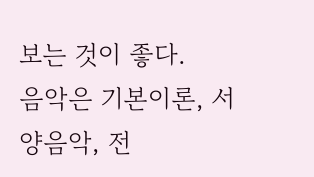보는 것이 좋다.
음악은 기본이론, 서양음악, 전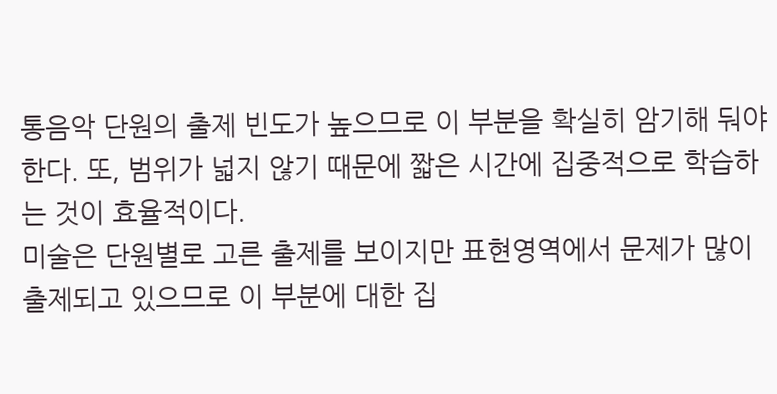통음악 단원의 출제 빈도가 높으므로 이 부분을 확실히 암기해 둬야 한다. 또, 범위가 넓지 않기 때문에 짧은 시간에 집중적으로 학습하는 것이 효율적이다.
미술은 단원별로 고른 출제를 보이지만 표현영역에서 문제가 많이 출제되고 있으므로 이 부분에 대한 집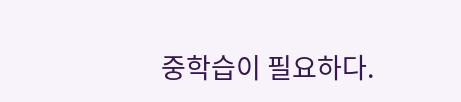중학습이 필요하다.